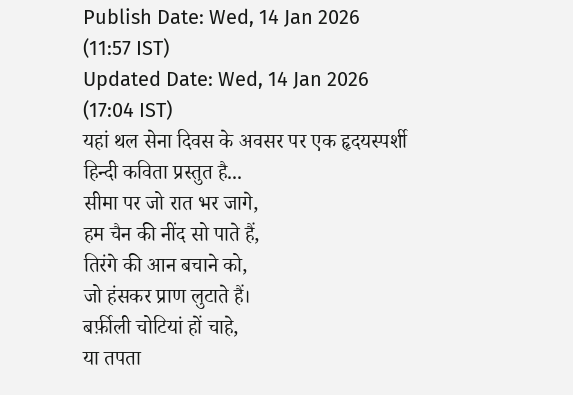Publish Date: Wed, 14 Jan 2026 (11:57 IST)
Updated Date: Wed, 14 Jan 2026 (17:04 IST)
यहां थल सेना दिवस के अवसर पर एक हृदयस्पर्शी हिन्दी कविता प्रस्तुत है...
सीमा पर जो रात भर जागे,
हम चैन की नींद सो पाते हैं,
तिरंगे की आन बचाने को,
जो हंसकर प्राण लुटाते हैं।
बर्फ़ीली चोटियां हों चाहे,
या तपता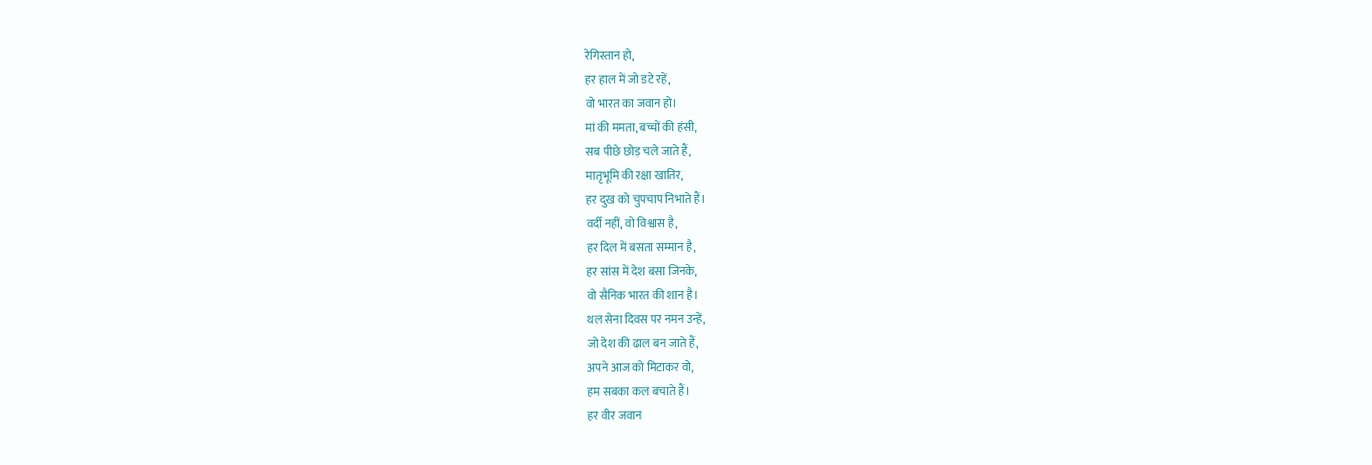रेगिस्तान हो,
हर हाल में जो डटे रहें,
वो भारत का जवान हो।
मां की ममता, बच्चों की हंसी,
सब पीछे छोड़ चले जाते हैं,
मातृभूमि की रक्षा खातिर,
हर दुख को चुपचाप निभाते हैं।
वर्दी नहीं, वो विश्वास है,
हर दिल में बसता सम्मान है,
हर सांस में देश बसा जिनके,
वो सैनिक भारत की शान है।
थल सेना दिवस पर नमन उन्हें,
जो देश की ढाल बन जाते हैं,
अपने आज को मिटाकर वो,
हम सबका कल बचाते हैं।
हर वीर जवान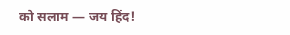को सलाम — जय हिंद!